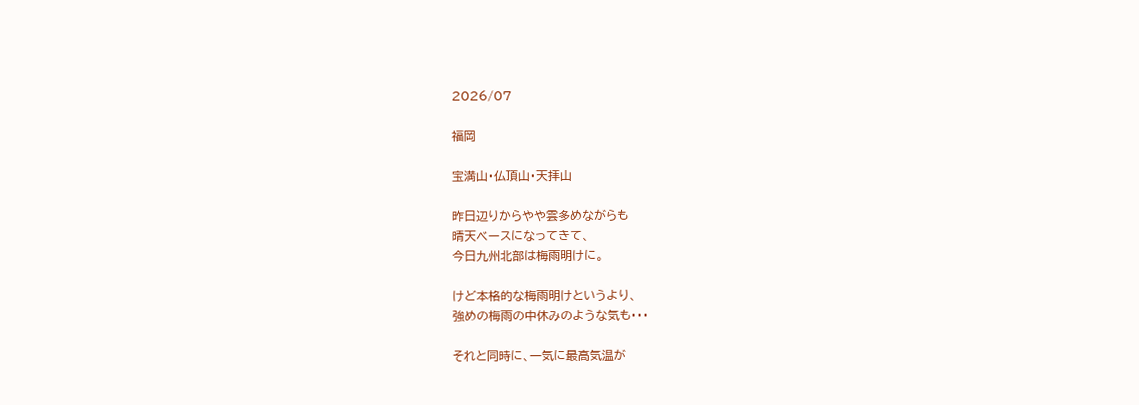2026/07

福岡

宝満山・仏頂山・天拝山

昨日辺りからやや雲多めながらも
晴天ベースになってきて、
今日九州北部は梅雨明けに。

けど本格的な梅雨明けというより、
強めの梅雨の中休みのような気も・・・

それと同時に、一気に最高気温が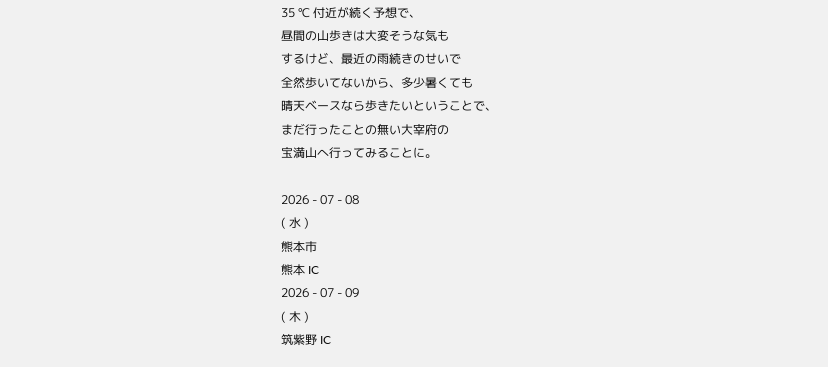35 ℃ 付近が続く予想で、
昼間の山歩きは大変そうな気も
するけど、最近の雨続きのせいで
全然歩いてないから、多少暑くても
晴天ベースなら歩きたいということで、
まだ行ったことの無い大宰府の
宝満山へ行ってみることに。

2026 - 07 - 08
( 水 )
熊本市
熊本 IC
2026 - 07 - 09
( 木 )
筑紫野 IC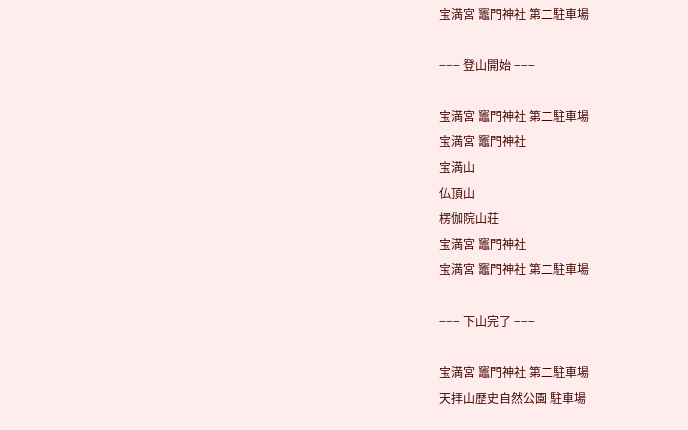宝満宮 竈門神社 第二駐車場

−−− 登山開始 −−−

宝満宮 竈門神社 第二駐車場
宝満宮 竈門神社
宝満山
仏頂山
楞伽院山荘
宝満宮 竈門神社
宝満宮 竈門神社 第二駐車場

−−− 下山完了 −−−

宝満宮 竈門神社 第二駐車場
天拝山歴史自然公園 駐車場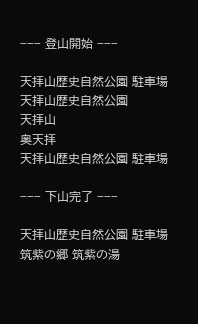−−− 登山開始 −−−

天拝山歴史自然公園 駐車場
天拝山歴史自然公園
天拝山
奥天拝
天拝山歴史自然公園 駐車場

−−− 下山完了 −−−

天拝山歴史自然公園 駐車場
筑紫の郷 筑紫の湯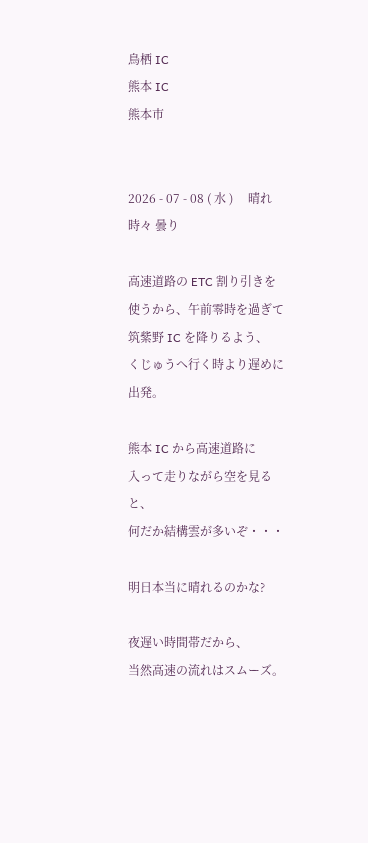鳥栖 IC
熊本 IC
熊本市


2026 - 07 - 08 ( 水 )     晴れ 時々 曇り

高速道路の ETC 割り引きを
使うから、午前零時を過ぎて
筑紫野 IC を降りるよう、
くじゅうへ行く時より遅めに出発。

熊本 IC から高速道路に
入って走りながら空を見ると、
何だか結構雲が多いぞ・・・

明日本当に晴れるのかな?

夜遅い時間帯だから、
当然高速の流れはスムーズ。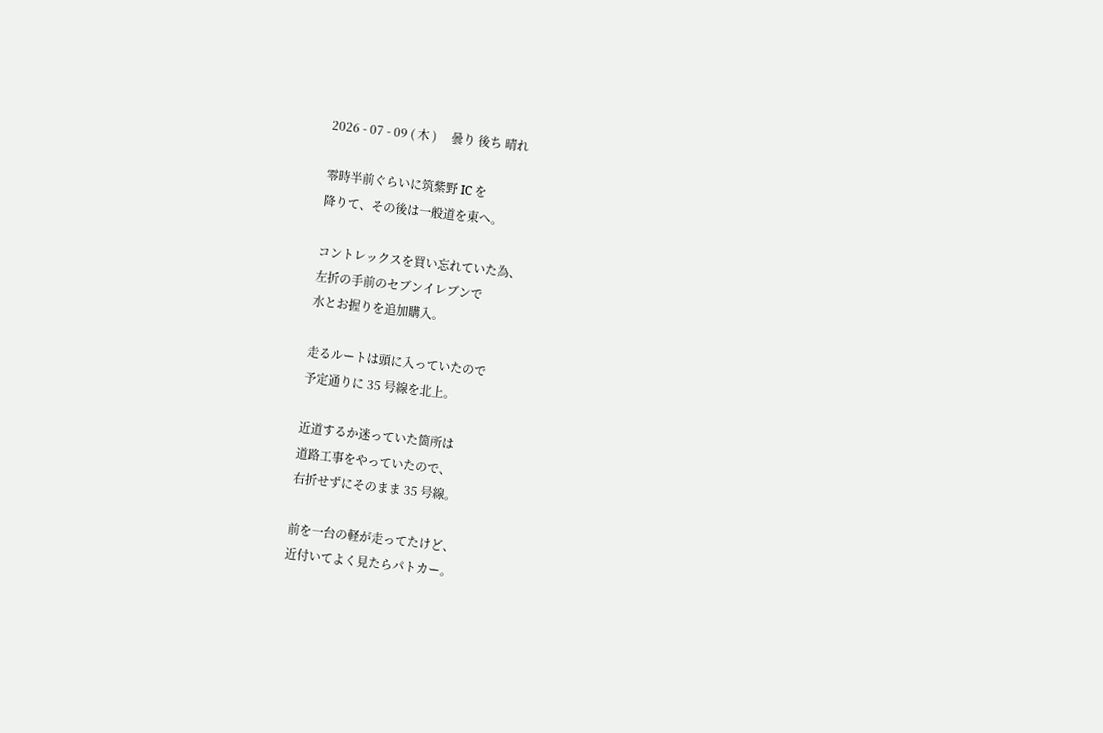2026 - 07 - 09 ( 木 )     曇り 後ち 晴れ

零時半前ぐらいに筑紫野 IC を
降りて、その後は一般道を東へ。

コントレックスを買い忘れていた為、
左折の手前のセブンイレブンで
水とお握りを追加購入。

走るルートは頭に入っていたので
予定通りに 35 号線を北上。

近道するか迷っていた箇所は
道路工事をやっていたので、
右折せずにそのまま 35 号線。

前を一台の軽が走ってたけど、
近付いてよく見たらパトカー。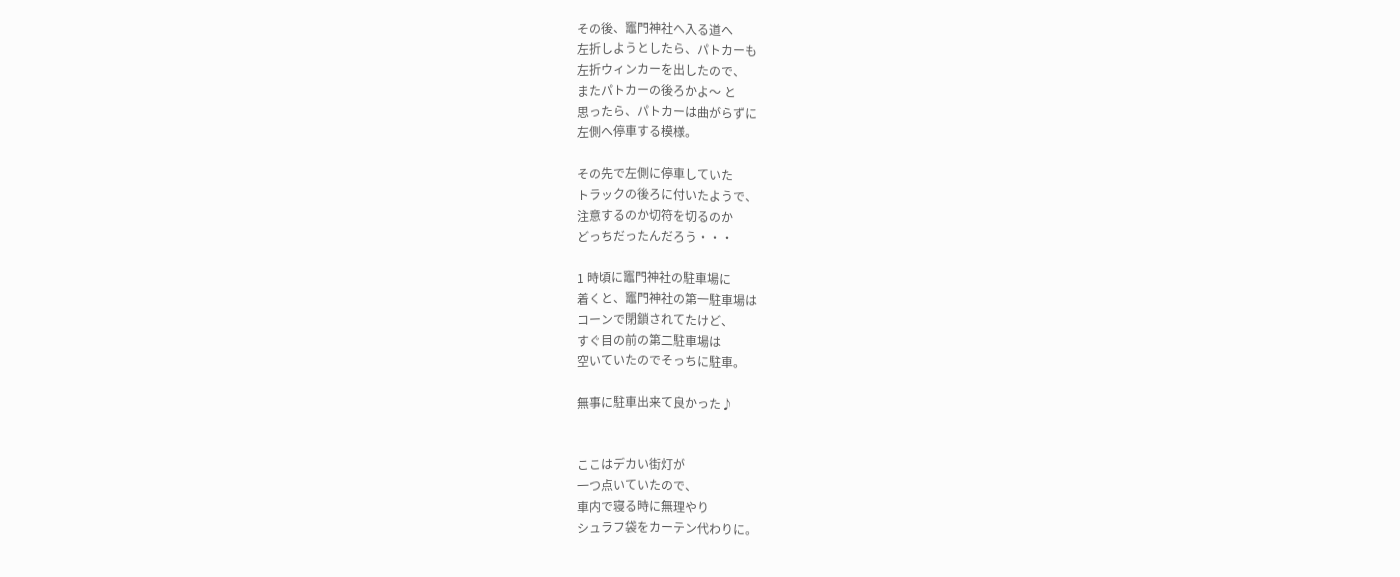その後、竈門神社へ入る道へ
左折しようとしたら、パトカーも
左折ウィンカーを出したので、
またパトカーの後ろかよ〜 と
思ったら、パトカーは曲がらずに
左側へ停車する模様。

その先で左側に停車していた
トラックの後ろに付いたようで、
注意するのか切符を切るのか
どっちだったんだろう・・・

1 時頃に竈門神社の駐車場に
着くと、竈門神社の第一駐車場は
コーンで閉鎖されてたけど、
すぐ目の前の第二駐車場は
空いていたのでそっちに駐車。

無事に駐車出来て良かった♪


ここはデカい街灯が
一つ点いていたので、
車内で寝る時に無理やり
シュラフ袋をカーテン代わりに。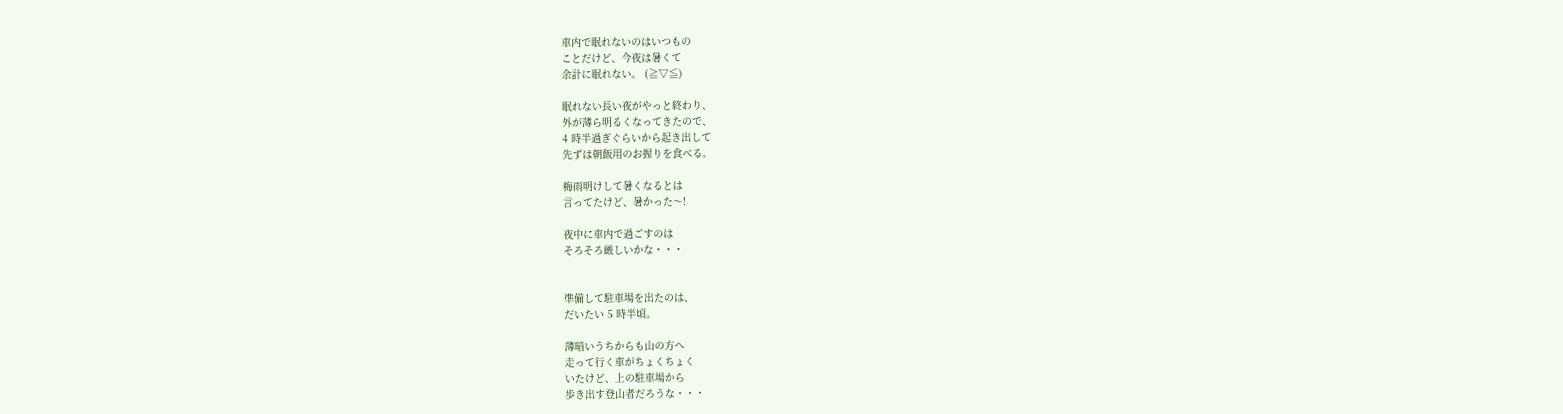車内で眠れないのはいつもの
ことだけど、今夜は暑くて
余計に眠れない。 (≧▽≦)

眠れない長い夜がやっと終わり、
外が薄ら明るくなってきたので、
4 時半過ぎぐらいから起き出して
先ずは朝飯用のお握りを食べる。

梅雨明けして暑くなるとは
言ってたけど、暑かった〜!

夜中に車内で過ごすのは
そろそろ厳しいかな・・・


準備して駐車場を出たのは、
だいたい 5 時半頃。

薄暗いうちからも山の方へ
走って行く車がちょくちょく
いたけど、上の駐車場から
歩き出す登山者だろうな・・・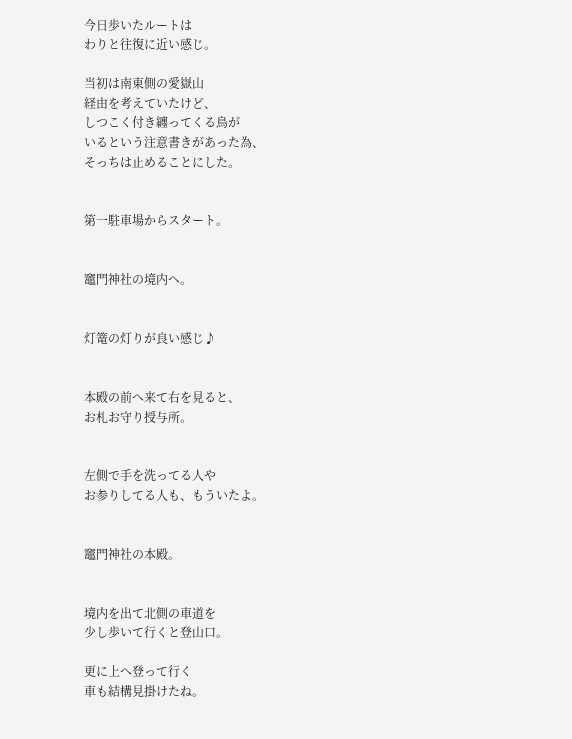今日歩いたルートは
わりと往復に近い感じ。

当初は南東側の愛嶽山
経由を考えていたけど、
しつこく付き纏ってくる鳥が
いるという注意書きがあった為、
そっちは止めることにした。


第一駐車場からスタート。


竈門神社の境内へ。


灯篭の灯りが良い感じ♪


本殿の前へ来て右を見ると、
お札お守り授与所。


左側で手を洗ってる人や
お参りしてる人も、もういたよ。


竈門神社の本殿。


境内を出て北側の車道を
少し歩いて行くと登山口。

更に上へ登って行く
車も結構見掛けたね。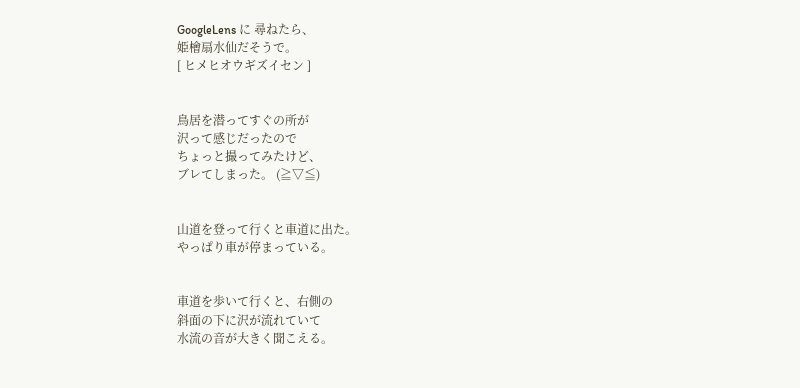GoogleLens に 尋ねたら、
姫檜扇水仙だそうで。
[ ヒメヒオウギズイセン ]


鳥居を潜ってすぐの所が
沢って感じだったので
ちょっと撮ってみたけど、
ブレてしまった。 (≧▽≦)


山道を登って行くと車道に出た。
やっぱり車が停まっている。


車道を歩いて行くと、右側の
斜面の下に沢が流れていて
水流の音が大きく聞こえる。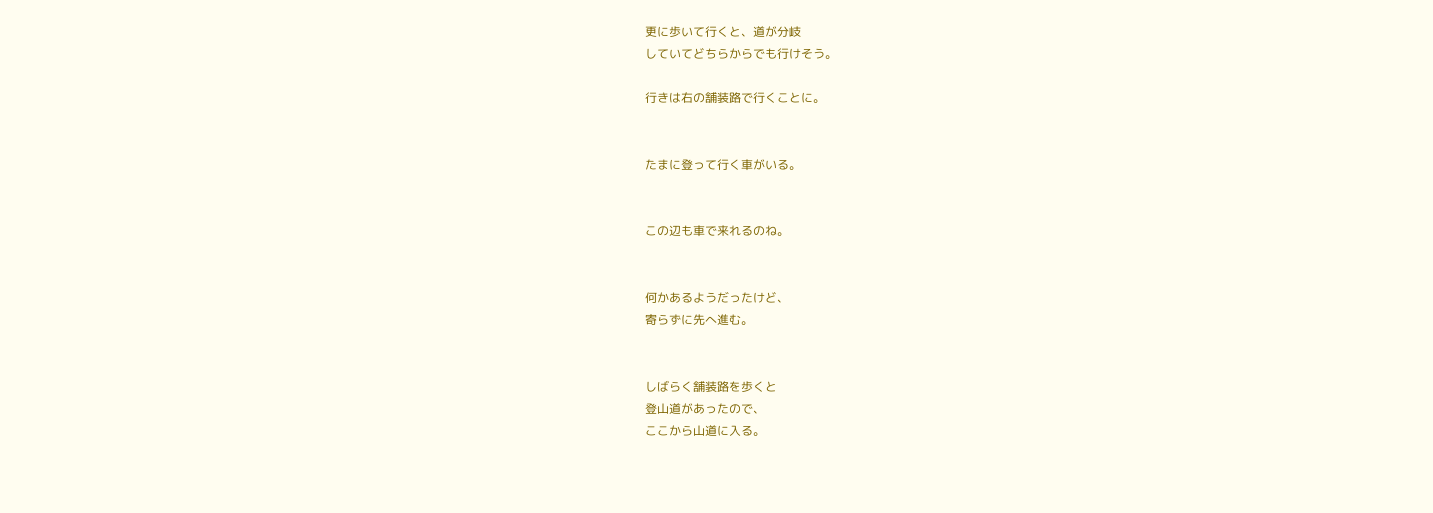更に歩いて行くと、道が分岐
していてどちらからでも行けそう。

行きは右の舗装路で行くことに。


たまに登って行く車がいる。


この辺も車で来れるのね。


何かあるようだったけど、
寄らずに先へ進む。


しばらく舗装路を歩くと
登山道があったので、
ここから山道に入る。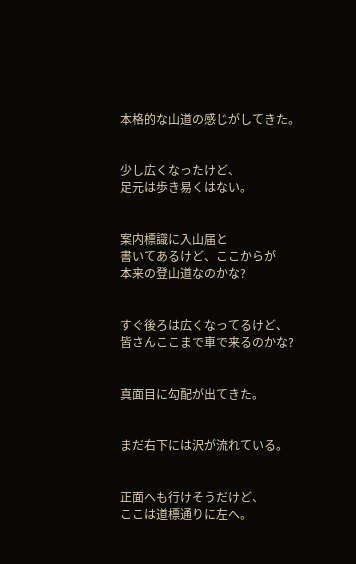本格的な山道の感じがしてきた。


少し広くなったけど、
足元は歩き易くはない。


案内標識に入山届と
書いてあるけど、ここからが
本来の登山道なのかな?


すぐ後ろは広くなってるけど、
皆さんここまで車で来るのかな?


真面目に勾配が出てきた。


まだ右下には沢が流れている。


正面へも行けそうだけど、
ここは道標通りに左へ。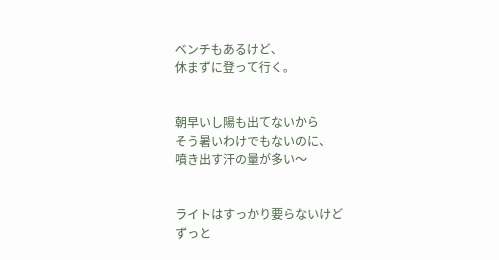ベンチもあるけど、
休まずに登って行く。


朝早いし陽も出てないから
そう暑いわけでもないのに、
噴き出す汗の量が多い〜


ライトはすっかり要らないけど
ずっと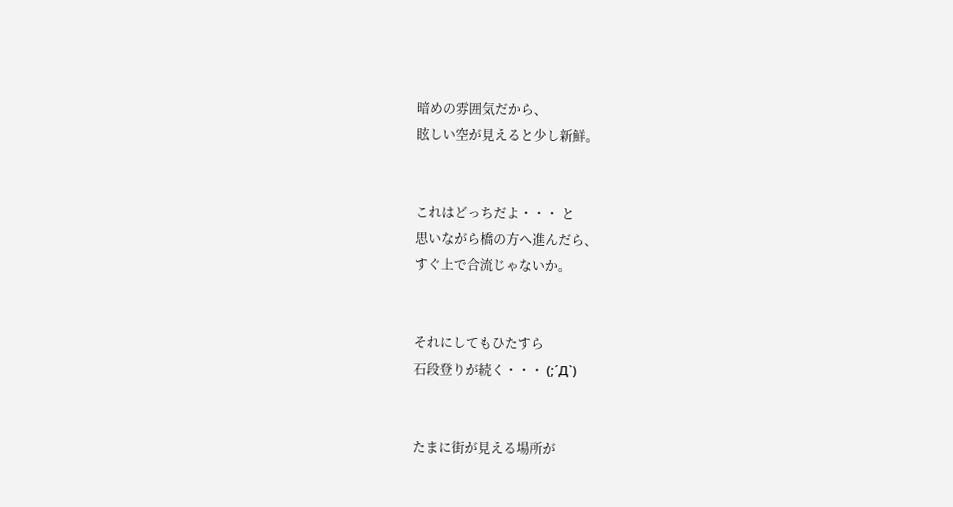暗めの雰囲気だから、
眩しい空が見えると少し新鮮。


これはどっちだよ・・・ と
思いながら橋の方へ進んだら、
すぐ上で合流じゃないか。


それにしてもひたすら
石段登りが続く・・・ (;´Д`)


たまに街が見える場所が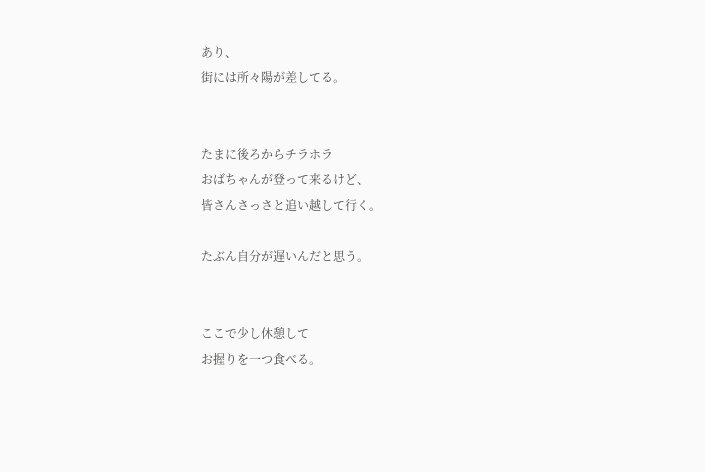あり、
街には所々陽が差してる。


たまに後ろからチラホラ
おばちゃんが登って来るけど、
皆さんさっさと追い越して行く。

たぶん自分が遅いんだと思う。


ここで少し休憩して
お握りを一つ食べる。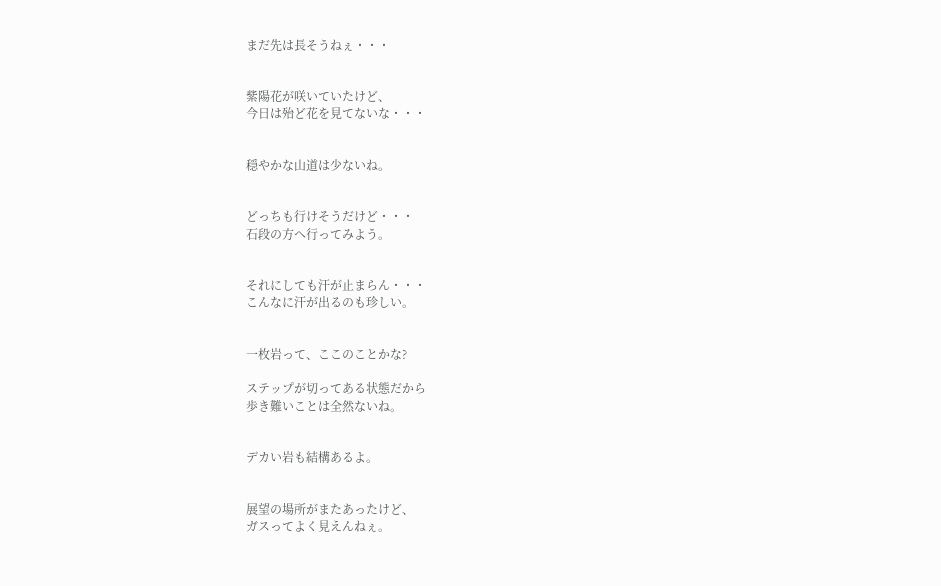まだ先は長そうねぇ・・・


紫陽花が咲いていたけど、
今日は殆ど花を見てないな・・・


穏やかな山道は少ないね。


どっちも行けそうだけど・・・
石段の方へ行ってみよう。


それにしても汗が止まらん・・・
こんなに汗が出るのも珍しい。


一枚岩って、ここのことかな?

ステップが切ってある状態だから
歩き難いことは全然ないね。


デカい岩も結構あるよ。


展望の場所がまたあったけど、
ガスってよく見えんねぇ。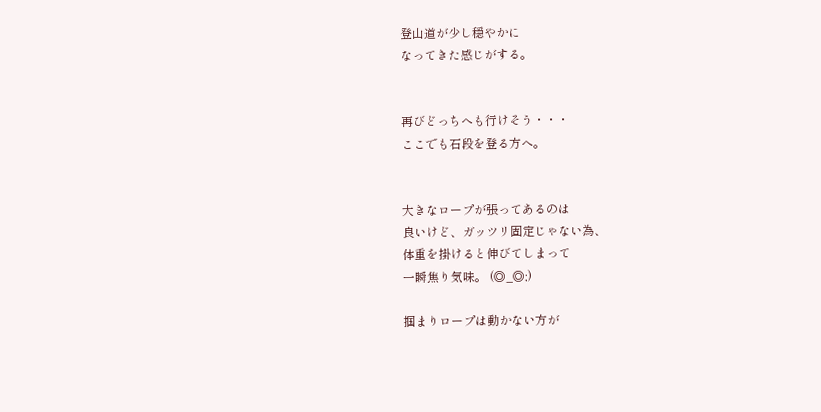登山道が少し穏やかに
なってきた感じがする。


再びどっちへも行けそう・・・
ここでも石段を登る方へ。


大きなロープが張ってあるのは
良いけど、ガッツリ固定じゃない為、
体重を掛けると伸びてしまって
一瞬焦り気味。 (◎_◎;)

掴まりロープは動かない方が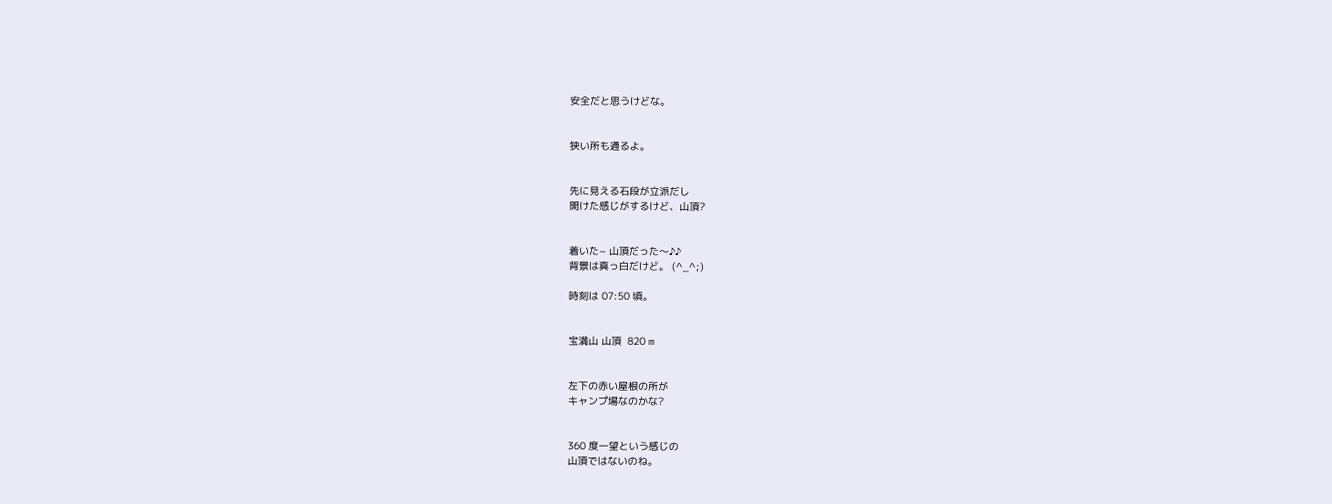安全だと思うけどな。


狭い所も通るよ。


先に見える石段が立派だし
開けた感じがするけど、山頂?


着いた− 山頂だった〜♪♪
背景は真っ白だけど。 (^_^;)

時刻は 07:50 頃。


宝満山 山頂  820 m


左下の赤い屋根の所が
キャンプ場なのかな?


360 度一望という感じの
山頂ではないのね。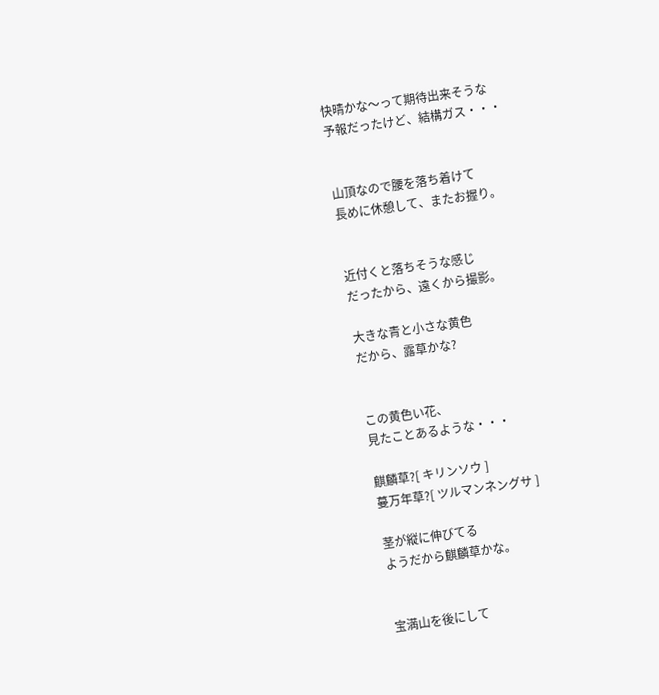快晴かな〜って期待出来そうな
予報だったけど、結構ガス・・・


山頂なので腰を落ち着けて
長めに休憩して、またお握り。


近付くと落ちそうな感じ
だったから、遠くから撮影。

大きな青と小さな黄色
だから、露草かな?


この黄色い花、
見たことあるような・・・

麒麟草?[ キリンソウ ]
蔓万年草?[ ツルマンネングサ ]

茎が縦に伸びてる
ようだから麒麟草かな。


宝満山を後にして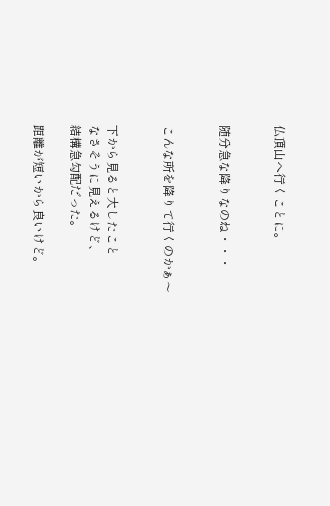仏頂山へ行くことに。


随分急な降りなのね・・・


こんな所を降りて行くのかぁ〜


下から見ると大したこと
なさそうに見えるけど、
結構急勾配だった。

距離が短いから良いけど。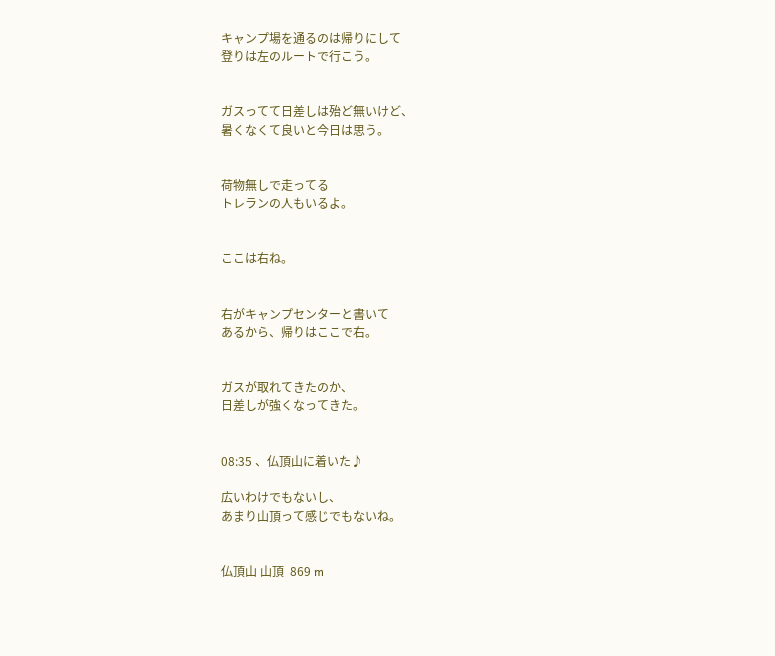キャンプ場を通るのは帰りにして
登りは左のルートで行こう。


ガスってて日差しは殆ど無いけど、
暑くなくて良いと今日は思う。


荷物無しで走ってる
トレランの人もいるよ。


ここは右ね。


右がキャンプセンターと書いて
あるから、帰りはここで右。


ガスが取れてきたのか、
日差しが強くなってきた。


08:35 、仏頂山に着いた♪

広いわけでもないし、
あまり山頂って感じでもないね。


仏頂山 山頂  869 m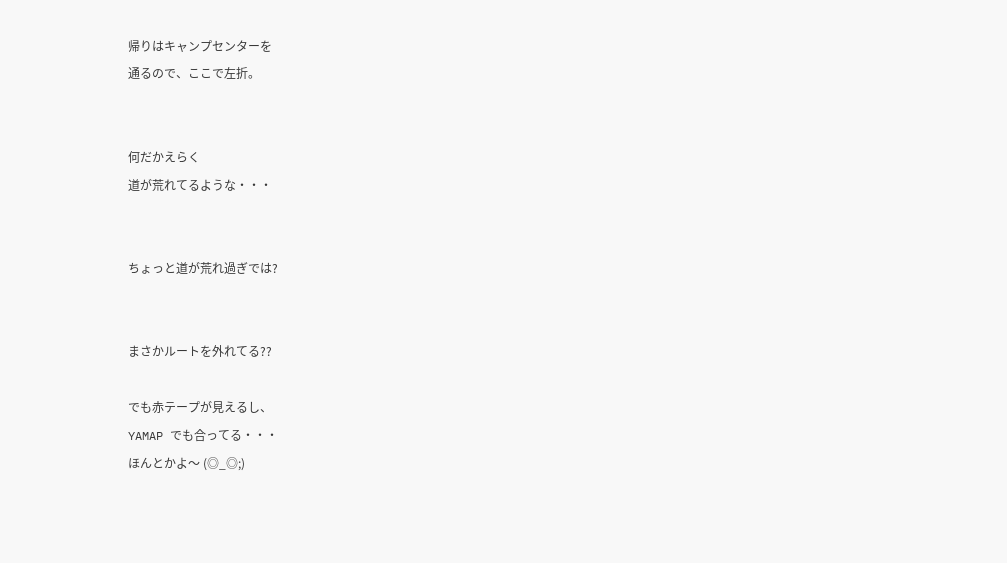帰りはキャンプセンターを
通るので、ここで左折。


何だかえらく
道が荒れてるような・・・


ちょっと道が荒れ過ぎでは?


まさかルートを外れてる??

でも赤テープが見えるし、
YAMAP でも合ってる・・・
ほんとかよ〜 (◎_◎;)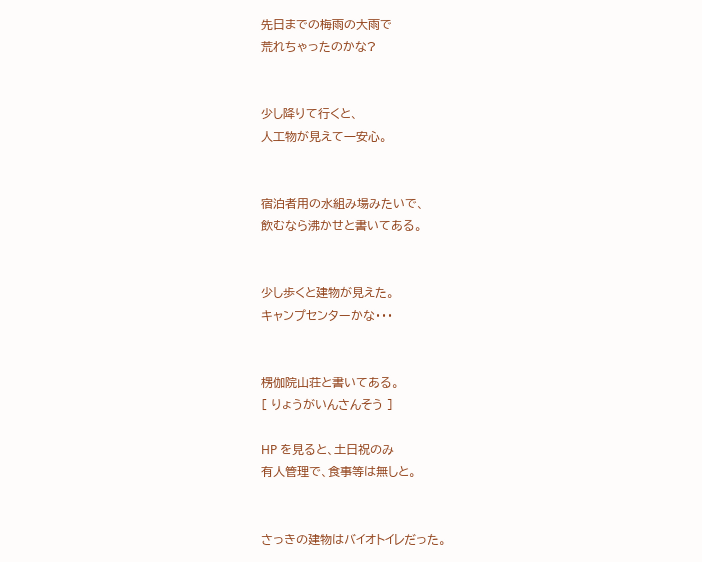先日までの梅雨の大雨で
荒れちゃったのかな?


少し降りて行くと、
人工物が見えて一安心。


宿泊者用の水組み場みたいで、
飲むなら沸かせと書いてある。


少し歩くと建物が見えた。
キャンプセンターかな・・・


楞伽院山荘と書いてある。
[ りょうがいんさんそう ]

HP を見ると、土日祝のみ
有人管理で、食事等は無しと。


さっきの建物はバイオトイレだった。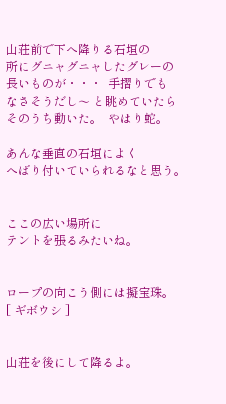山荘前で下へ降りる石垣の
所にグニャグニャしたグレーの
長いものが・・・  手摺りでも
なさそうだし〜 と眺めていたら
そのうち動いた。  やはり蛇。

あんな垂直の石垣によく
へばり付いていられるなと思う。


ここの広い場所に
テントを張るみたいね。


ロープの向こう側には擬宝珠。
[ ギボウシ ]


山荘を後にして降るよ。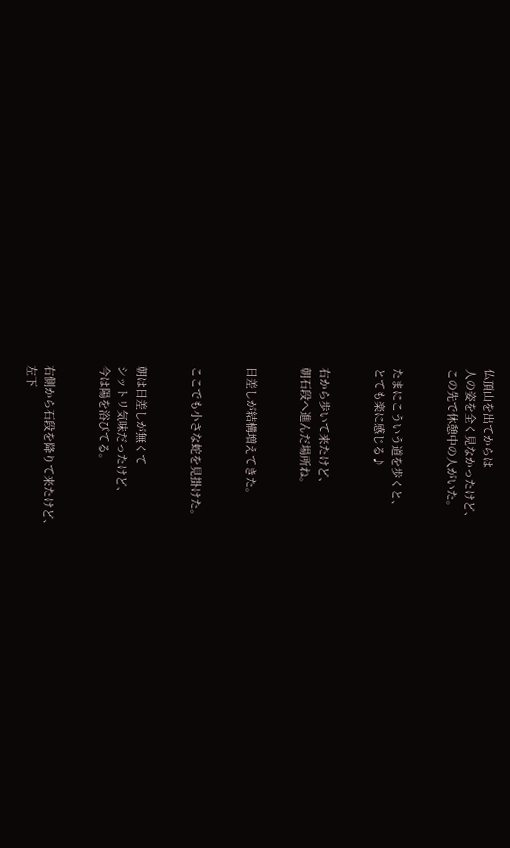仏頂山を出てからは
人の姿を全く見なかったけど、
この先で休憩中の人がいた。


たまにこういう道を歩くと、
とても楽に感じる♪


右から歩いて来たけど、
朝石段へ進んだ場所ね。


日差しが結構増えてきた。


ここでも小さな蛇を見掛けた。


朝は日差しが無くて
シットリ気味だったけど、
今は陽を浴びてる。


右側から石段を降りて来たけど、
左下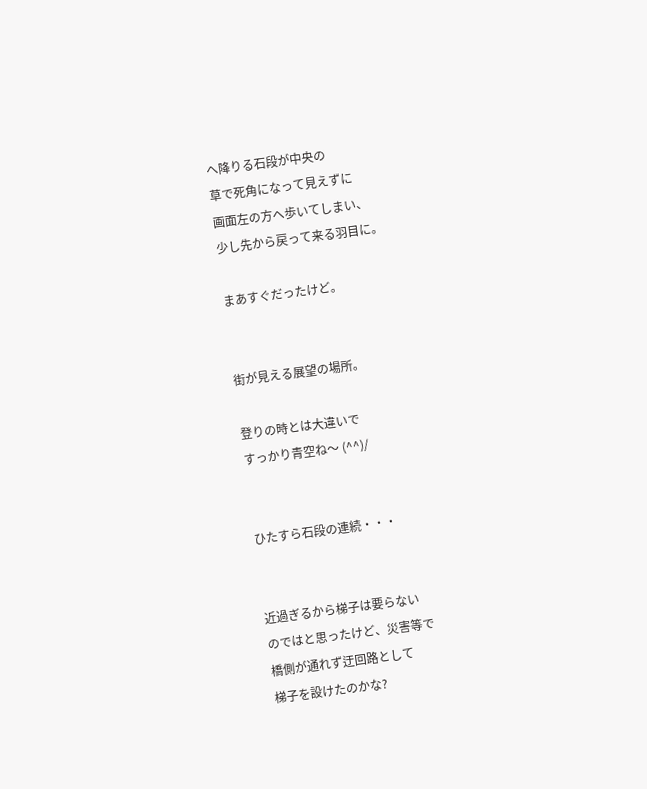へ降りる石段が中央の
草で死角になって見えずに
画面左の方へ歩いてしまい、
少し先から戻って来る羽目に。

まあすぐだったけど。


街が見える展望の場所。

登りの時とは大違いで
すっかり青空ね〜 (^^)/


ひたすら石段の連続・・・


近過ぎるから梯子は要らない
のではと思ったけど、災害等で
橋側が通れず迂回路として
梯子を設けたのかな?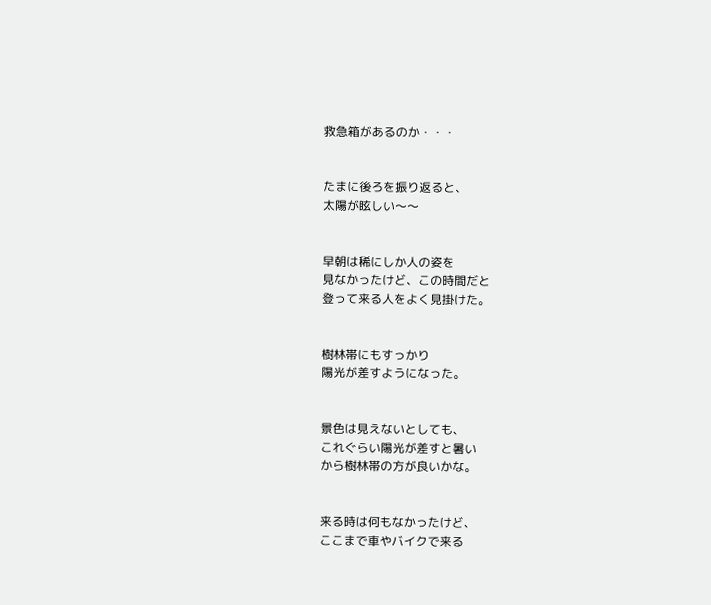救急箱があるのか・・・


たまに後ろを振り返ると、
太陽が眩しい〜〜


早朝は稀にしか人の姿を
見なかったけど、この時間だと
登って来る人をよく見掛けた。


樹林帯にもすっかり
陽光が差すようになった。


景色は見えないとしても、
これぐらい陽光が差すと暑い
から樹林帯の方が良いかな。


来る時は何もなかったけど、
ここまで車やバイクで来る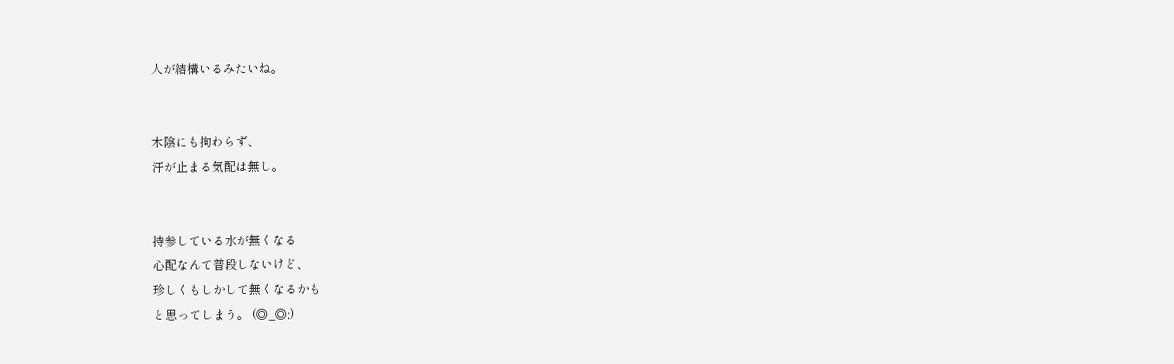人が結構いるみたいね。


木陰にも拘わらず、
汗が止まる気配は無し。


持参している水が無くなる
心配なんて普段しないけど、
珍しくもしかして無くなるかも
と思ってしまう。 (◎_◎;)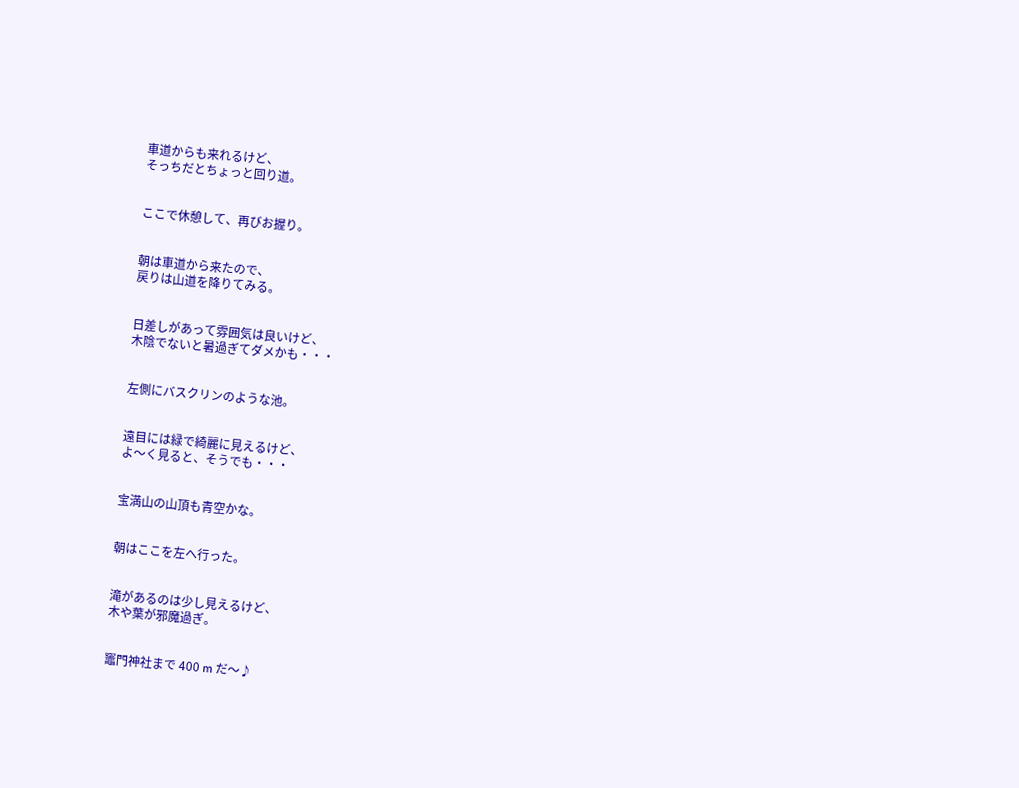車道からも来れるけど、
そっちだとちょっと回り道。


ここで休憩して、再びお握り。


朝は車道から来たので、
戻りは山道を降りてみる。


日差しがあって雰囲気は良いけど、
木陰でないと暑過ぎてダメかも・・・


左側にバスクリンのような池。


遠目には緑で綺麗に見えるけど、
よ〜く見ると、そうでも・・・


宝満山の山頂も青空かな。


朝はここを左へ行った。


滝があるのは少し見えるけど、
木や葉が邪魔過ぎ。


竈門神社まで 400 m だ〜♪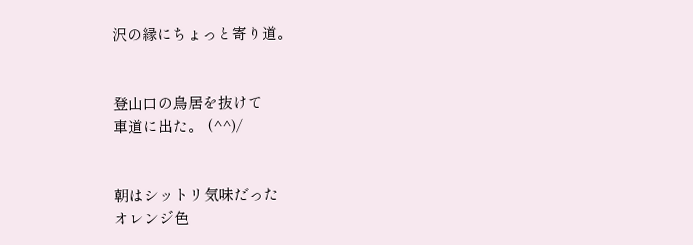沢の縁にちょっと寄り道。


登山口の鳥居を抜けて
車道に出た。 (^^)/


朝はシットリ気味だった
オレンジ色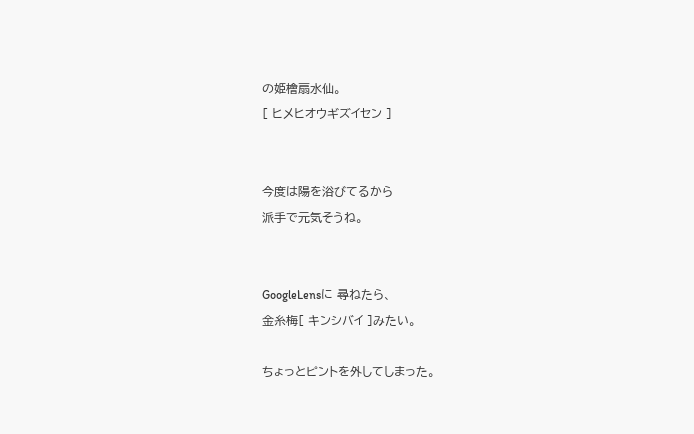の姫檜扇水仙。
[ ヒメヒオウギズイセン ]


今度は陽を浴びてるから
派手で元気そうね。


GoogleLensに 尋ねたら、
金糸梅[ キンシバイ ]みたい。

ちょっとピントを外してしまった。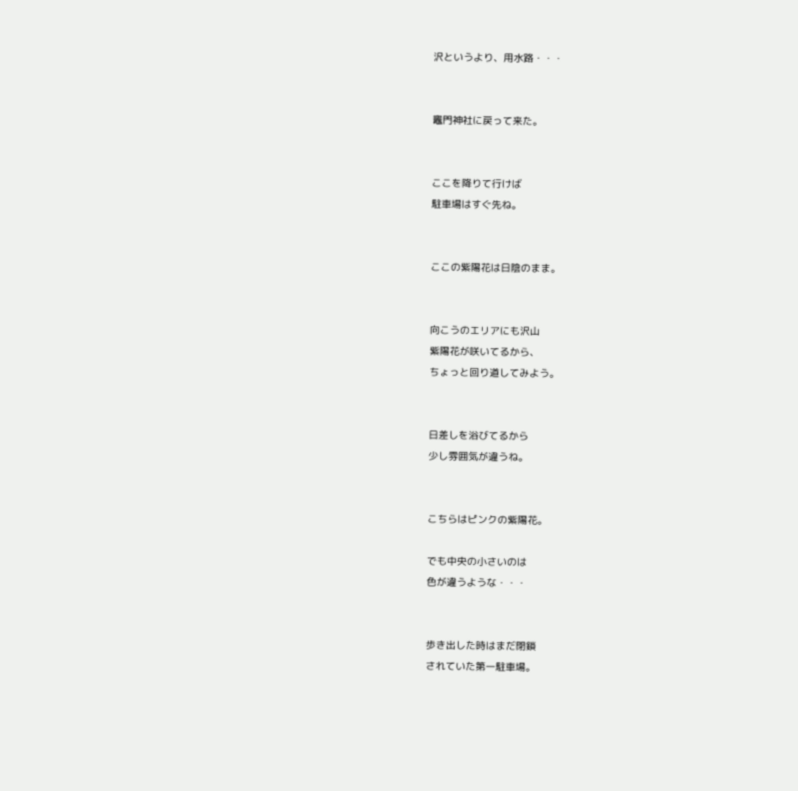沢というより、用水路・・・


竈門神社に戻って来た。


ここを降りて行けば
駐車場はすぐ先ね。


ここの紫陽花は日陰のまま。


向こうのエリアにも沢山
紫陽花が咲いてるから、
ちょっと回り道してみよう。


日差しを浴びてるから
少し雰囲気が違うね。


こちらはピンクの紫陽花。

でも中央の小さいのは
色が違うような・・・


歩き出した時はまだ閉鎖
されていた第一駐車場。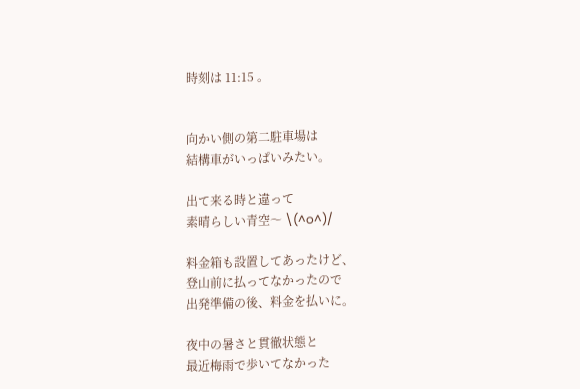時刻は 11:15 。


向かい側の第二駐車場は
結構車がいっぱいみたい。

出て来る時と違って
素晴らしい青空〜 \(^o^)/

料金箱も設置してあったけど、
登山前に払ってなかったので
出発準備の後、料金を払いに。

夜中の暑さと貫徹状態と
最近梅雨で歩いてなかった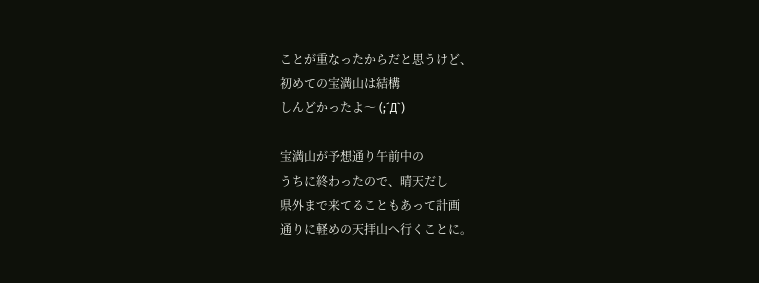ことが重なったからだと思うけど、
初めての宝満山は結構
しんどかったよ〜 (;´Д`)

宝満山が予想通り午前中の
うちに終わったので、晴天だし
県外まで来てることもあって計画
通りに軽めの天拝山へ行くことに。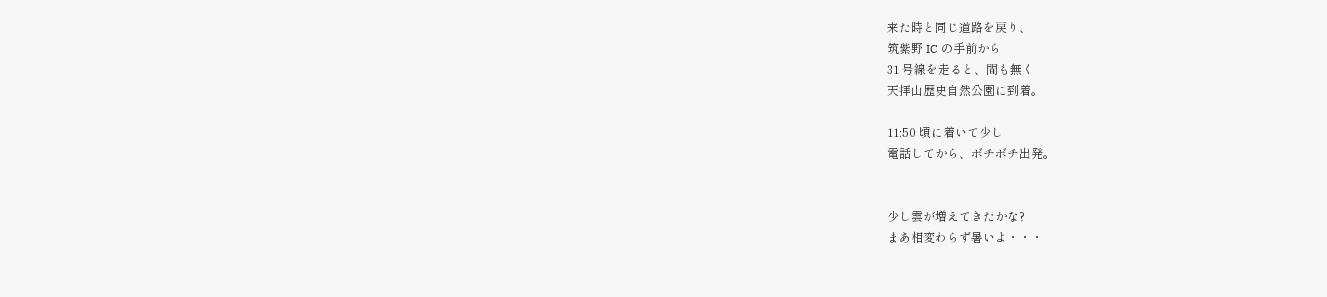来た時と同じ道路を戻り、
筑紫野 IC の手前から
31 号線を走ると、間も無く
天拝山歴史自然公園に到着。

11:50 頃に着いて少し
電話してから、ボチボチ出発。


少し雲が増えてきたかな?
まあ相変わらず暑いよ・・・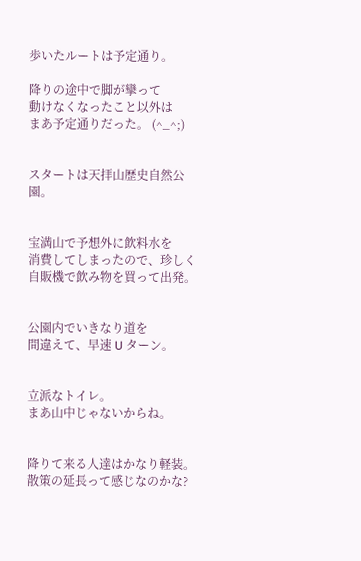歩いたルートは予定通り。

降りの途中で脚が攣って
動けなくなったこと以外は
まあ予定通りだった。 (^_^;)


スタートは天拝山歴史自然公園。


宝満山で予想外に飲料水を
消費してしまったので、珍しく
自販機で飲み物を買って出発。


公園内でいきなり道を
間違えて、早速 U ターン。


立派なトイレ。
まあ山中じゃないからね。


降りて来る人達はかなり軽装。
散策の延長って感じなのかな?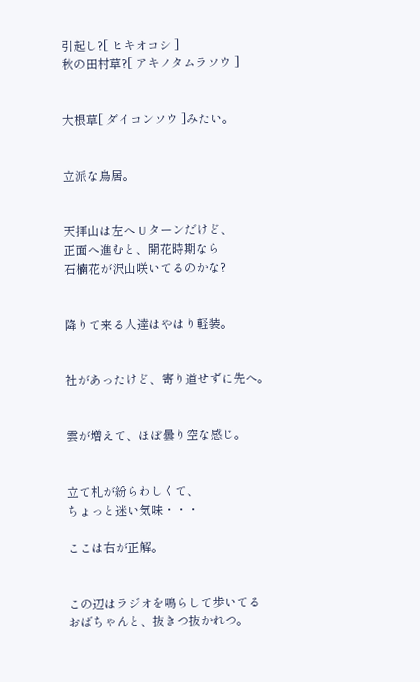引起し?[ ヒキオコシ ]
秋の田村草?[ アキノタムラソウ ]


大根草[ ダイコンソウ ]みたい。


立派な鳥居。


天拝山は左へ U ターンだけど、
正面へ進むと、開花時期なら
石楠花が沢山咲いてるのかな?


降りて来る人達はやはり軽装。


社があったけど、寄り道せずに先へ。


雲が増えて、ほぼ曇り空な感じ。


立て札が紛らわしくて、
ちょっと迷い気味・・・

ここは右が正解。


この辺はラジオを鳴らして歩いてる
おばちゃんと、抜きつ抜かれつ。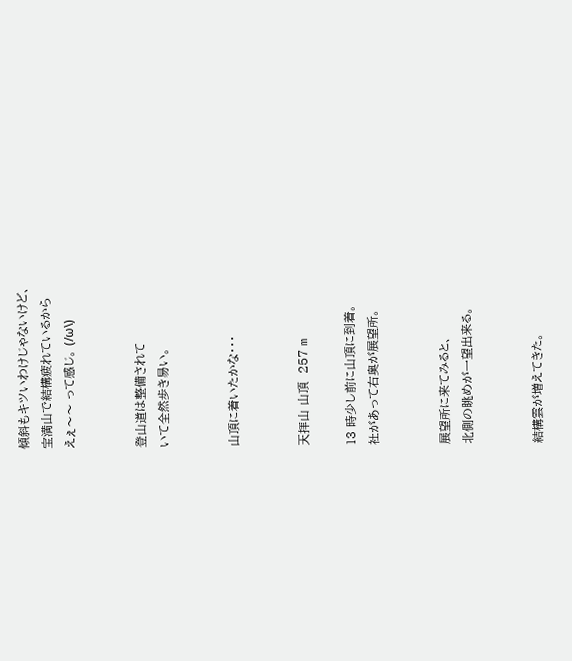傾斜もキツいわけじゃないけど、
宝満山で結構疲れているから
えぇ〜〜 って感じ。 (/ω\)


登山道は整備されて
いて全然歩き易い。


山頂に着いたかな・・・


天拝山 山頂  257 m

13 時少し前に山頂に到着。
社があって右奥が展望所。


展望所に来てみると、
北側の眺めが一望出来る。


結構雲が増えてきた。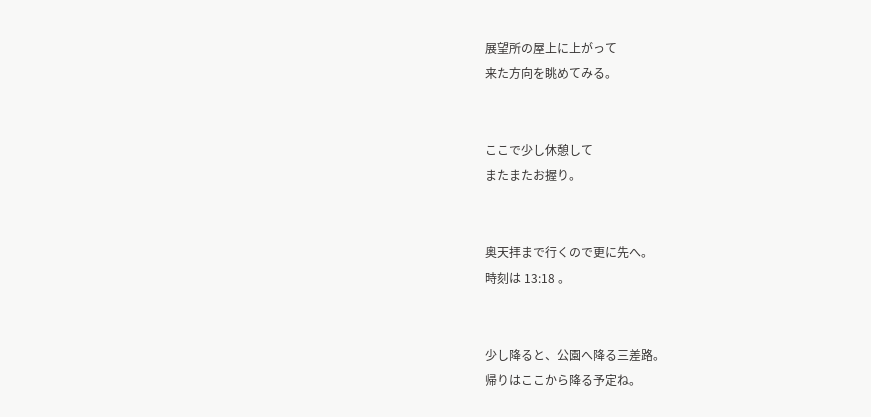展望所の屋上に上がって
来た方向を眺めてみる。


ここで少し休憩して
またまたお握り。


奥天拝まで行くので更に先へ。
時刻は 13:18 。


少し降ると、公園へ降る三差路。
帰りはここから降る予定ね。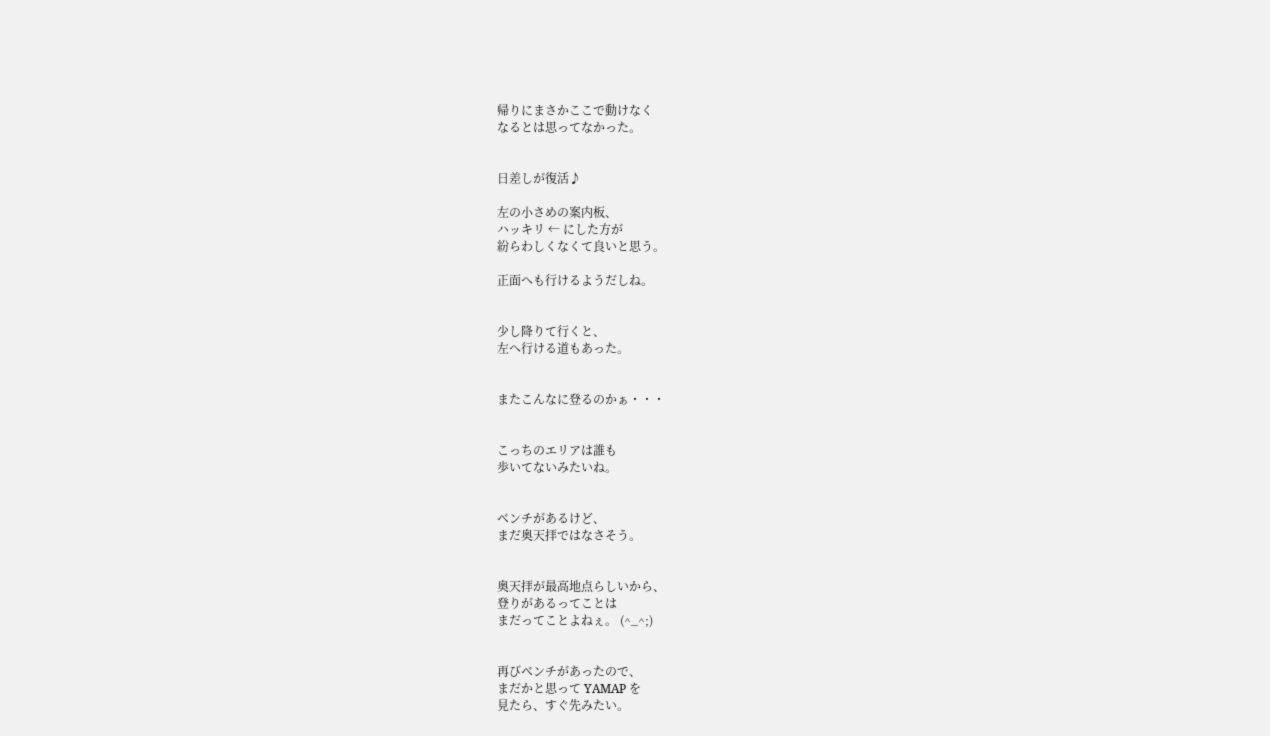帰りにまさかここで動けなく
なるとは思ってなかった。


日差しが復活♪

左の小さめの案内板、
ハッキリ ← にした方が
紛らわしくなくて良いと思う。

正面へも行けるようだしね。


少し降りて行くと、
左へ行ける道もあった。


またこんなに登るのかぁ・・・


こっちのエリアは誰も
歩いてないみたいね。


ベンチがあるけど、
まだ奥天拝ではなさそう。


奥天拝が最高地点らしいから、
登りがあるってことは
まだってことよねぇ。 (^_^;)


再びベンチがあったので、
まだかと思って YAMAP を
見たら、すぐ先みたい。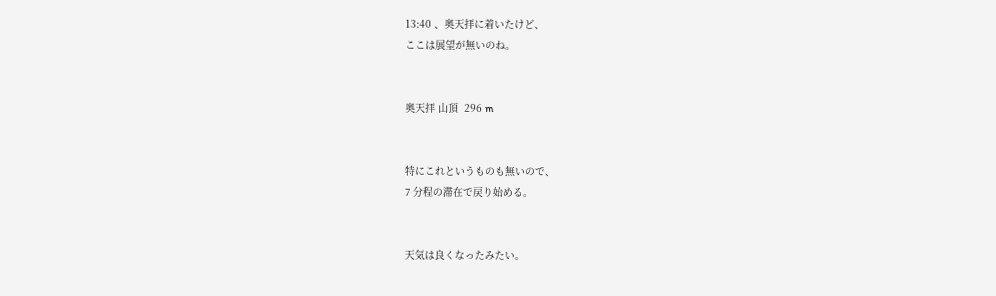13:40 、奥天拝に着いたけど、
ここは展望が無いのね。


奥天拝 山頂  296 m


特にこれというものも無いので、
7 分程の滞在で戻り始める。


天気は良くなったみたい。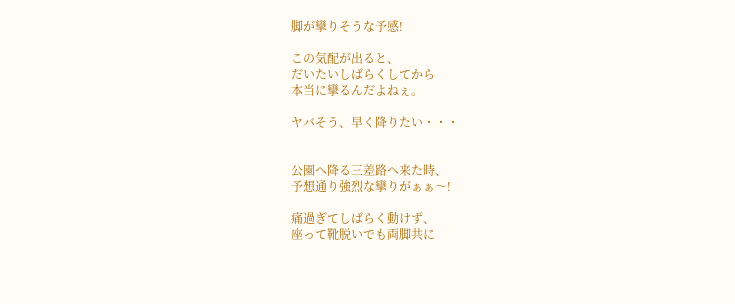脚が攣りそうな予感!

この気配が出ると、
だいたいしばらくしてから
本当に攣るんだよねぇ。

ヤバそう、早く降りたい・・・


公園へ降る三差路へ来た時、
予想通り強烈な攣りがぁぁ〜!

痛過ぎてしばらく動けず、
座って靴脱いでも両脚共に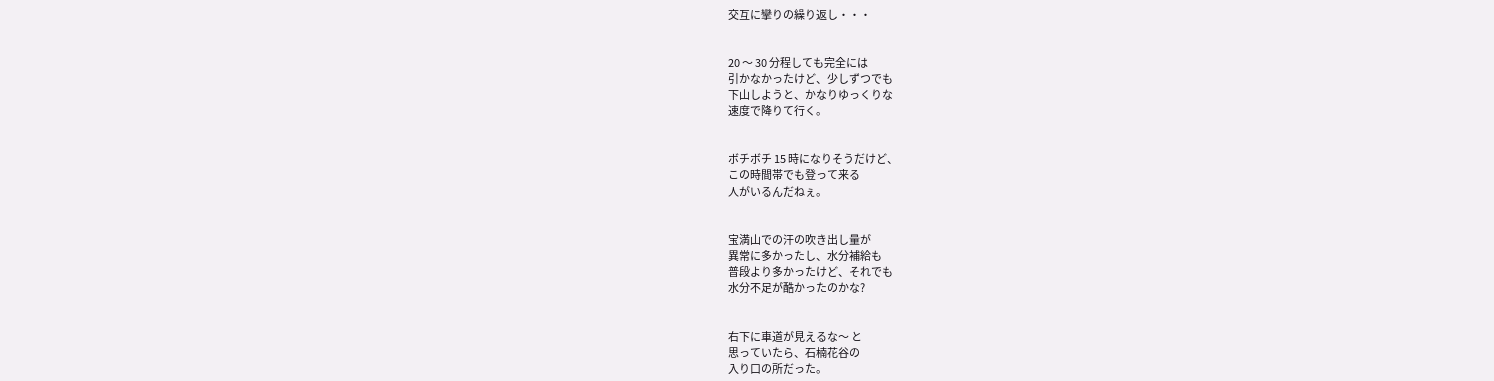交互に攣りの繰り返し・・・


20 〜 30 分程しても完全には
引かなかったけど、少しずつでも
下山しようと、かなりゆっくりな
速度で降りて行く。


ボチボチ 15 時になりそうだけど、
この時間帯でも登って来る
人がいるんだねぇ。


宝満山での汗の吹き出し量が
異常に多かったし、水分補給も
普段より多かったけど、それでも
水分不足が酷かったのかな?


右下に車道が見えるな〜 と
思っていたら、石楠花谷の
入り口の所だった。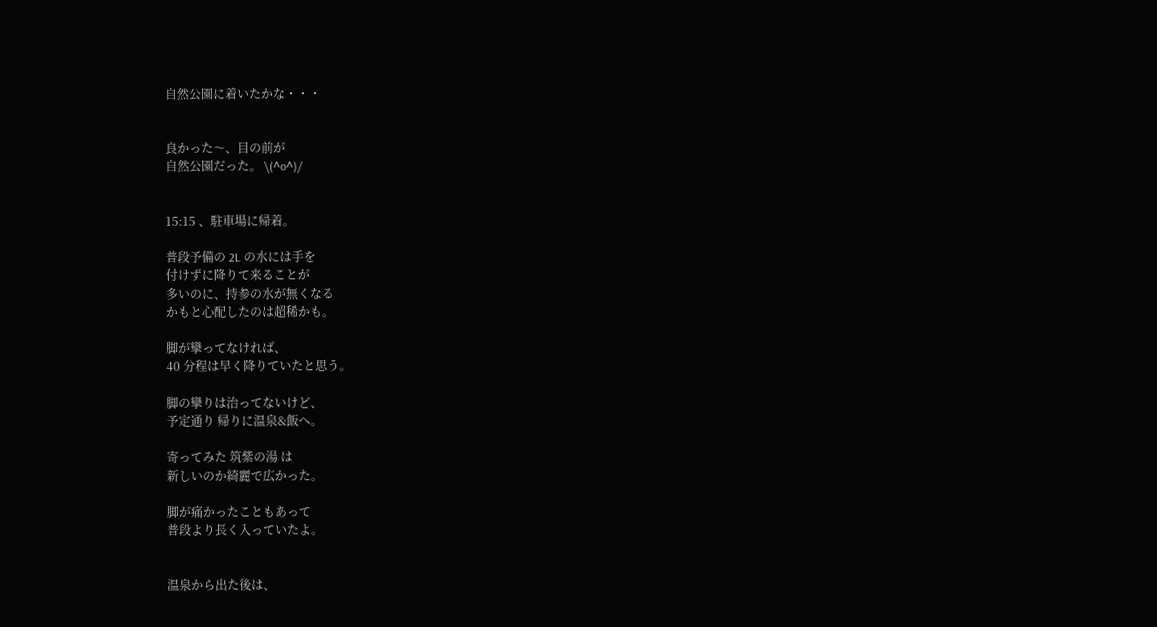自然公園に着いたかな・・・


良かった〜、目の前が
自然公園だった。 \(^o^)/


15:15 、駐車場に帰着。

普段予備の 2L の水には手を
付けずに降りて来ることが
多いのに、持参の水が無くなる
かもと心配したのは超稀かも。

脚が攣ってなければ、
40 分程は早く降りていたと思う。

脚の攣りは治ってないけど、
予定通り 帰りに温泉&飯へ。

寄ってみた 筑紫の湯 は
新しいのか綺麗で広かった。

脚が痛かったこともあって
普段より長く入っていたよ。


温泉から出た後は、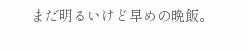まだ明るいけど早めの晩飯。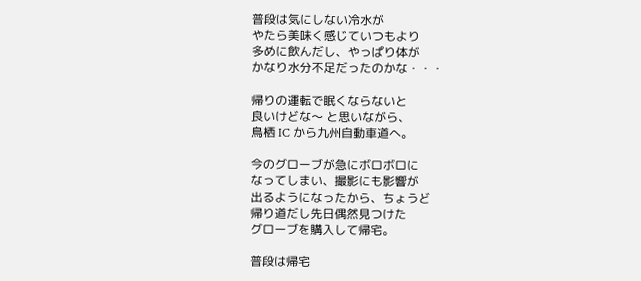普段は気にしない冷水が
やたら美味く感じていつもより
多めに飲んだし、やっぱり体が
かなり水分不足だったのかな・・・

帰りの運転で眠くならないと
良いけどな〜 と思いながら、
鳥栖 IC から九州自動車道へ。

今のグローブが急にボロボロに
なってしまい、撮影にも影響が
出るようになったから、ちょうど
帰り道だし先日偶然見つけた
グローブを購入して帰宅。

普段は帰宅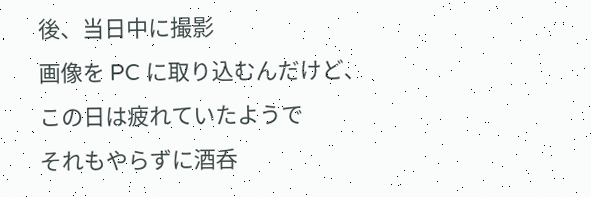後、当日中に撮影
画像を PC に取り込むんだけど、
この日は疲れていたようで
それもやらずに酒呑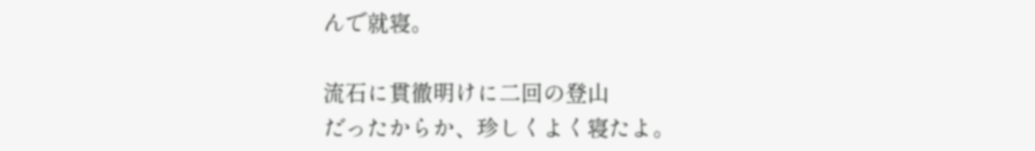んで就寝。

流石に貫徹明けに二回の登山
だったからか、珍しくよく寝たよ。